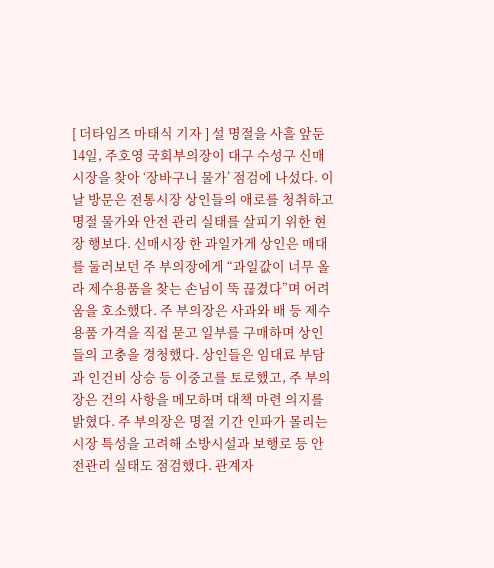[ 더타임즈 마태식 기자 ] 설 명절을 사흘 앞둔 14일, 주호영 국회부의장이 대구 수성구 신매시장을 찾아 ‘장바구니 물가’ 점검에 나섰다. 이날 방문은 전통시장 상인들의 애로를 청취하고 명절 물가와 안전 관리 실태를 살피기 위한 현장 행보다. 신매시장 한 과일가게 상인은 매대를 둘러보던 주 부의장에게 “과일값이 너무 올라 제수용품을 찾는 손님이 뚝 끊겼다”며 어려움을 호소했다. 주 부의장은 사과와 배 등 제수용품 가격을 직접 묻고 일부를 구매하며 상인들의 고충을 경청했다. 상인들은 임대료 부담과 인건비 상승 등 이중고를 토로했고, 주 부의장은 건의 사항을 메모하며 대책 마련 의지를 밝혔다. 주 부의장은 명절 기간 인파가 몰리는 시장 특성을 고려해 소방시설과 보행로 등 안전관리 실태도 점검했다. 관계자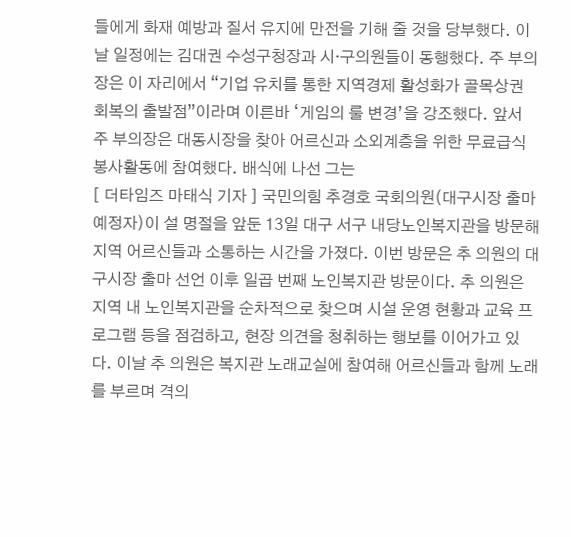들에게 화재 예방과 질서 유지에 만전을 기해 줄 것을 당부했다. 이날 일정에는 김대권 수성구청장과 시·구의원들이 동행했다. 주 부의장은 이 자리에서 “기업 유치를 통한 지역경제 활성화가 골목상권 회복의 출발점”이라며 이른바 ‘게임의 룰 변경’을 강조했다. 앞서 주 부의장은 대동시장을 찾아 어르신과 소외계층을 위한 무료급식 봉사활동에 참여했다. 배식에 나선 그는
[ 더타임즈 마태식 기자 ] 국민의힘 추경호 국회의원(대구시장 출마 예정자)이 설 명절을 앞둔 13일 대구 서구 내당노인복지관을 방문해 지역 어르신들과 소통하는 시간을 가졌다. 이번 방문은 추 의원의 대구시장 출마 선언 이후 일곱 번째 노인복지관 방문이다. 추 의원은 지역 내 노인복지관을 순차적으로 찾으며 시설 운영 현황과 교육 프로그램 등을 점검하고, 현장 의견을 청취하는 행보를 이어가고 있다. 이날 추 의원은 복지관 노래교실에 참여해 어르신들과 함께 노래를 부르며 격의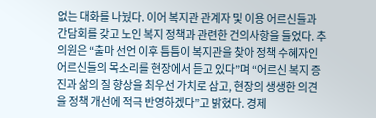없는 대화를 나눴다. 이어 복지관 관계자 및 이용 어르신들과 간담회를 갖고 노인 복지 정책과 관련한 건의사항을 들었다. 추 의원은 “출마 선언 이후 틈틈이 복지관을 찾아 정책 수혜자인 어르신들의 목소리를 현장에서 듣고 있다”며 “어르신 복지 증진과 삶의 질 향상을 최우선 가치로 삼고, 현장의 생생한 의견을 정책 개선에 적극 반영하겠다”고 밝혔다. 경제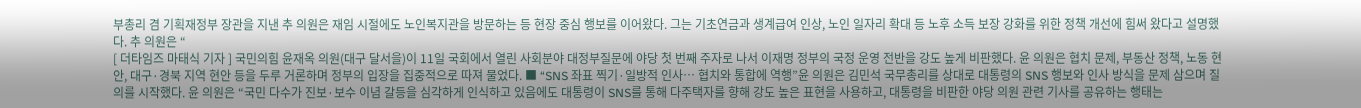부총리 겸 기획재정부 장관을 지낸 추 의원은 재임 시절에도 노인복지관을 방문하는 등 현장 중심 행보를 이어왔다. 그는 기초연금과 생계급여 인상, 노인 일자리 확대 등 노후 소득 보장 강화를 위한 정책 개선에 힘써 왔다고 설명했다. 추 의원은 “
[ 더타임즈 마태식 기자 ] 국민의힘 윤재옥 의원(대구 달서을)이 11일 국회에서 열린 사회분야 대정부질문에 야당 첫 번째 주자로 나서 이재명 정부의 국정 운영 전반을 강도 높게 비판했다. 윤 의원은 협치 문제, 부동산 정책, 노동 현안, 대구·경북 지역 현안 등을 두루 거론하며 정부의 입장을 집중적으로 따져 물었다. ■ “SNS 좌표 찍기·일방적 인사… 협치와 통합에 역행”윤 의원은 김민석 국무총리를 상대로 대통령의 SNS 행보와 인사 방식을 문제 삼으며 질의를 시작했다. 윤 의원은 “국민 다수가 진보·보수 이념 갈등을 심각하게 인식하고 있음에도 대통령이 SNS를 통해 다주택자를 향해 강도 높은 표현을 사용하고, 대통령을 비판한 야당 의원 관련 기사를 공유하는 행태는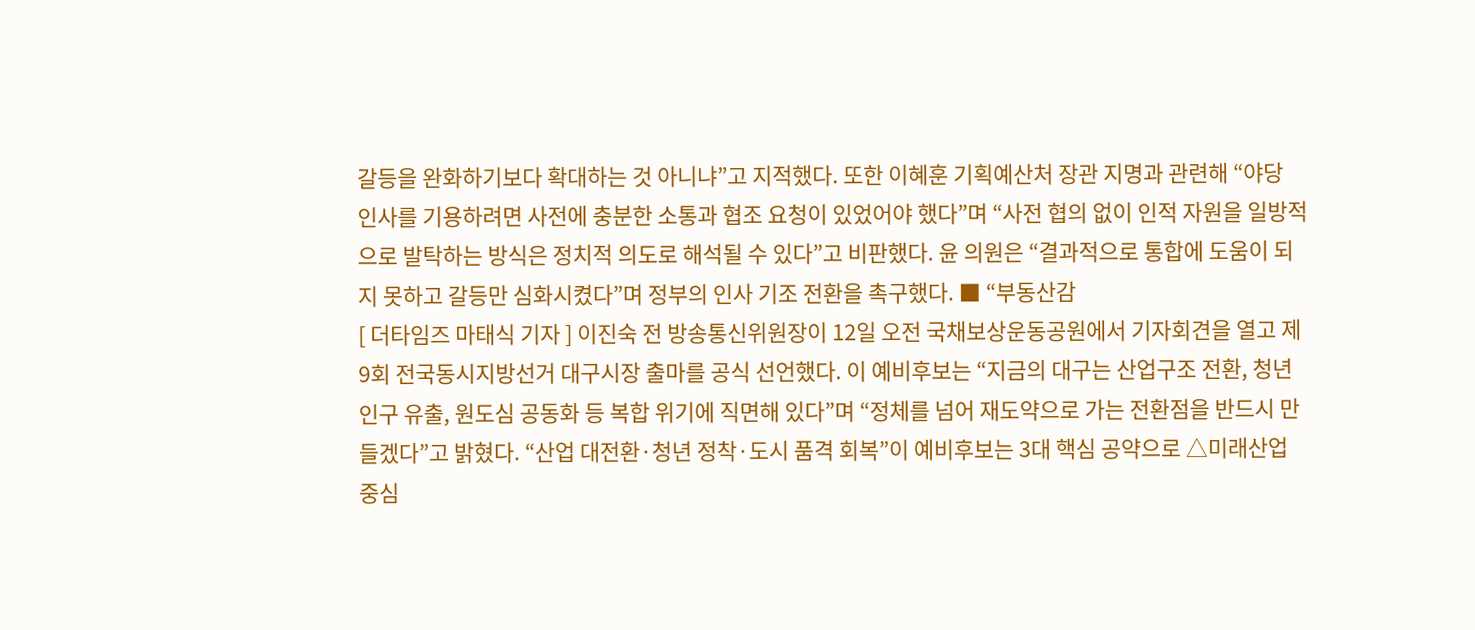갈등을 완화하기보다 확대하는 것 아니냐”고 지적했다. 또한 이혜훈 기획예산처 장관 지명과 관련해 “야당 인사를 기용하려면 사전에 충분한 소통과 협조 요청이 있었어야 했다”며 “사전 협의 없이 인적 자원을 일방적으로 발탁하는 방식은 정치적 의도로 해석될 수 있다”고 비판했다. 윤 의원은 “결과적으로 통합에 도움이 되지 못하고 갈등만 심화시켰다”며 정부의 인사 기조 전환을 촉구했다. ■ “부동산감
[ 더타임즈 마태식 기자 ] 이진숙 전 방송통신위원장이 12일 오전 국채보상운동공원에서 기자회견을 열고 제9회 전국동시지방선거 대구시장 출마를 공식 선언했다. 이 예비후보는 “지금의 대구는 산업구조 전환, 청년 인구 유출, 원도심 공동화 등 복합 위기에 직면해 있다”며 “정체를 넘어 재도약으로 가는 전환점을 반드시 만들겠다”고 밝혔다. “산업 대전환·청년 정착·도시 품격 회복”이 예비후보는 3대 핵심 공약으로 △미래산업 중심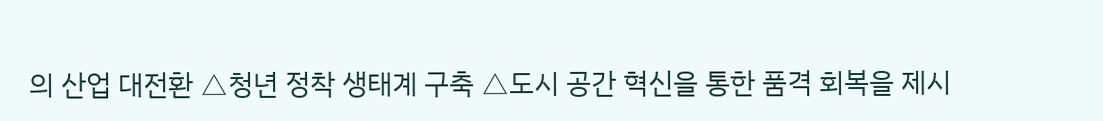의 산업 대전환 △청년 정착 생태계 구축 △도시 공간 혁신을 통한 품격 회복을 제시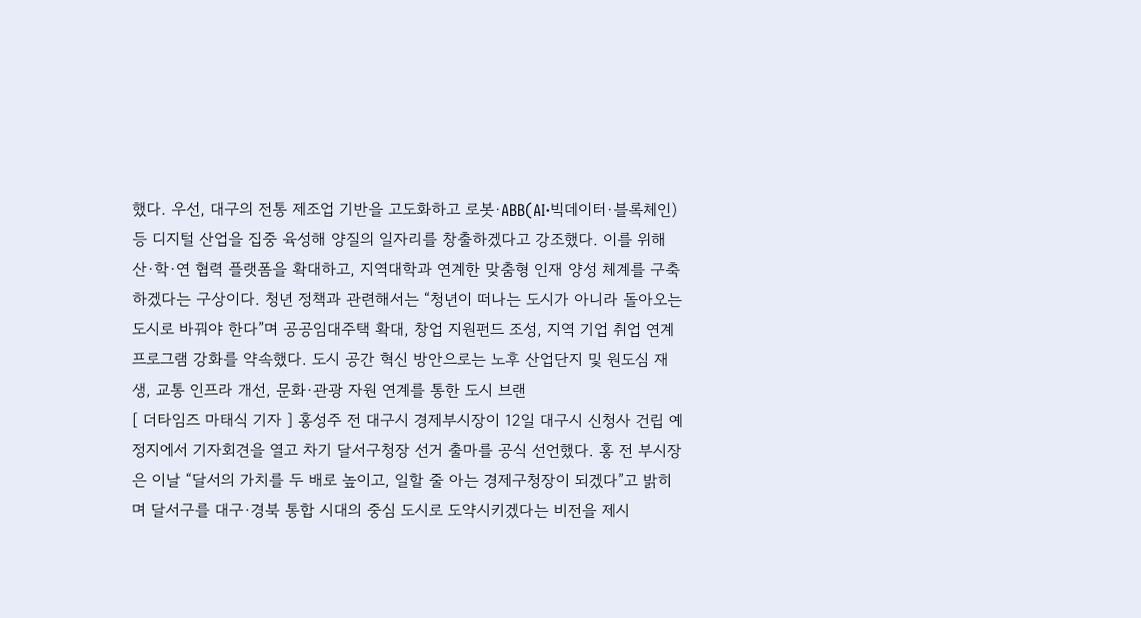했다. 우선, 대구의 전통 제조업 기반을 고도화하고 로봇·ABB(AI·빅데이터·블록체인) 등 디지털 산업을 집중 육성해 양질의 일자리를 창출하겠다고 강조했다. 이를 위해 산·학·연 협력 플랫폼을 확대하고, 지역대학과 연계한 맞춤형 인재 양성 체계를 구축하겠다는 구상이다. 청년 정책과 관련해서는 “청년이 떠나는 도시가 아니라 돌아오는 도시로 바꿔야 한다”며 공공임대주택 확대, 창업 지원펀드 조성, 지역 기업 취업 연계 프로그램 강화를 약속했다. 도시 공간 혁신 방안으로는 노후 산업단지 및 원도심 재생, 교통 인프라 개선, 문화·관광 자원 연계를 통한 도시 브랜
[ 더타임즈 마태식 기자 ] 홍성주 전 대구시 경제부시장이 12일 대구시 신청사 건립 예정지에서 기자회견을 열고 차기 달서구청장 선거 출마를 공식 선언했다. 홍 전 부시장은 이날 “달서의 가치를 두 배로 높이고, 일할 줄 아는 경제구청장이 되겠다”고 밝히며 달서구를 대구·경북 통합 시대의 중심 도시로 도약시키겠다는 비전을 제시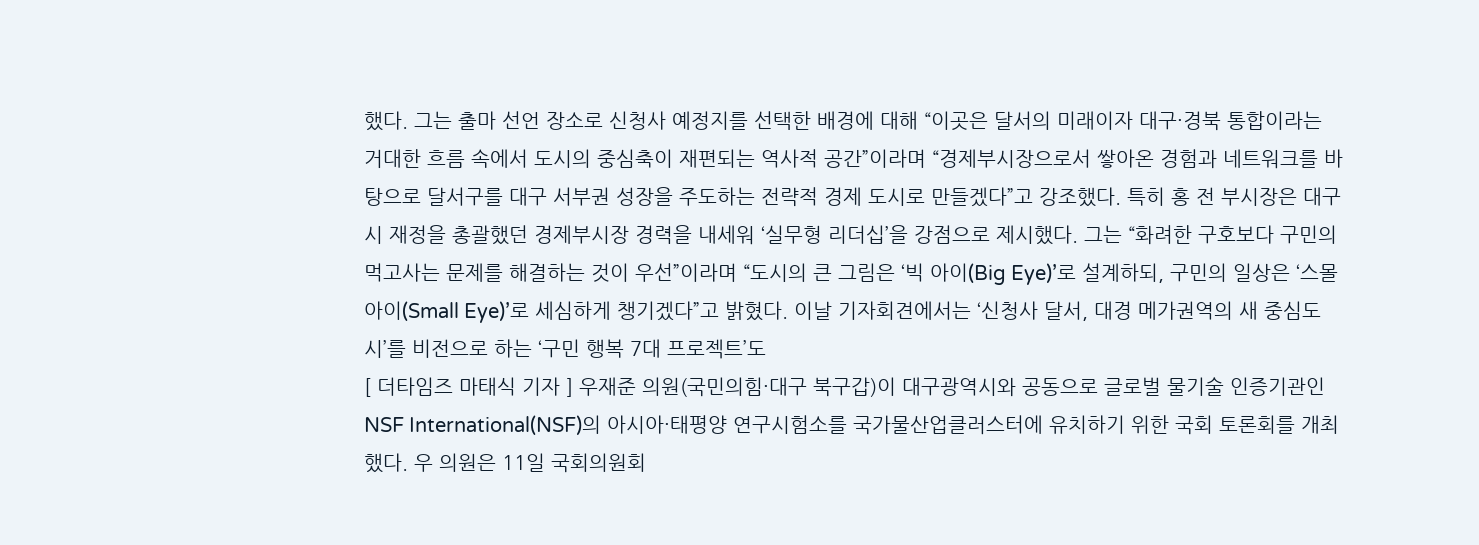했다. 그는 출마 선언 장소로 신청사 예정지를 선택한 배경에 대해 “이곳은 달서의 미래이자 대구·경북 통합이라는 거대한 흐름 속에서 도시의 중심축이 재편되는 역사적 공간”이라며 “경제부시장으로서 쌓아온 경험과 네트워크를 바탕으로 달서구를 대구 서부권 성장을 주도하는 전략적 경제 도시로 만들겠다”고 강조했다. 특히 홍 전 부시장은 대구시 재정을 총괄했던 경제부시장 경력을 내세워 ‘실무형 리더십’을 강점으로 제시했다. 그는 “화려한 구호보다 구민의 먹고사는 문제를 해결하는 것이 우선”이라며 “도시의 큰 그림은 ‘빅 아이(Big Eye)’로 설계하되, 구민의 일상은 ‘스몰 아이(Small Eye)’로 세심하게 챙기겠다”고 밝혔다. 이날 기자회견에서는 ‘신청사 달서, 대경 메가권역의 새 중심도시’를 비전으로 하는 ‘구민 행복 7대 프로젝트’도
[ 더타임즈 마태식 기자 ] 우재준 의원(국민의힘·대구 북구갑)이 대구광역시와 공동으로 글로벌 물기술 인증기관인 NSF International(NSF)의 아시아·태평양 연구시험소를 국가물산업클러스터에 유치하기 위한 국회 토론회를 개최했다. 우 의원은 11일 국회의원회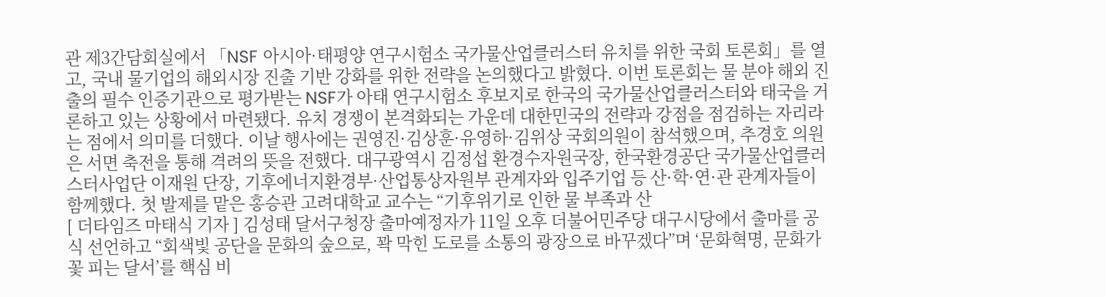관 제3간담회실에서 「NSF 아시아·태평양 연구시험소 국가물산업클러스터 유치를 위한 국회 토론회」를 열고, 국내 물기업의 해외시장 진출 기반 강화를 위한 전략을 논의했다고 밝혔다. 이번 토론회는 물 분야 해외 진출의 필수 인증기관으로 평가받는 NSF가 아태 연구시험소 후보지로 한국의 국가물산업클러스터와 태국을 거론하고 있는 상황에서 마련됐다. 유치 경쟁이 본격화되는 가운데 대한민국의 전략과 강점을 점검하는 자리라는 점에서 의미를 더했다. 이날 행사에는 권영진·김상훈·유영하·김위상 국회의원이 참석했으며, 추경호 의원은 서면 축전을 통해 격려의 뜻을 전했다. 대구광역시 김정섭 환경수자원국장, 한국환경공단 국가물산업클러스터사업단 이재원 단장, 기후에너지환경부·산업통상자원부 관계자와 입주기업 등 산·학·연·관 관계자들이 함께했다. 첫 발제를 맡은 홍승관 고려대학교 교수는 “기후위기로 인한 물 부족과 산
[ 더타임즈 마태식 기자 ] 김성태 달서구청장 출마예정자가 11일 오후 더불어민주당 대구시당에서 출마를 공식 선언하고 “회색빛 공단을 문화의 숲으로, 꽉 막힌 도로를 소통의 광장으로 바꾸겠다”며 ‘문화혁명, 문화가 꽃 피는 달서’를 핵심 비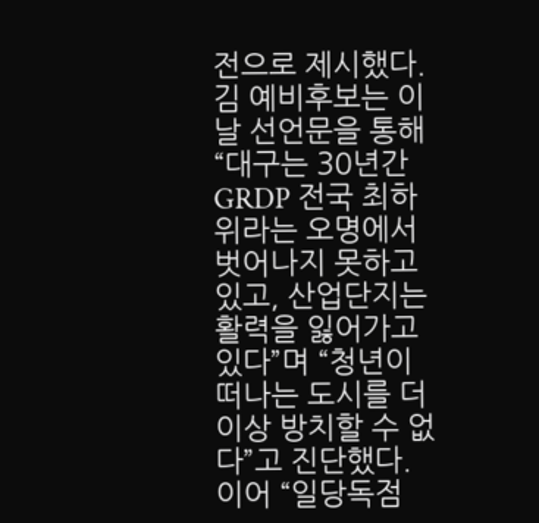전으로 제시했다. 김 예비후보는 이날 선언문을 통해 “대구는 30년간 GRDP 전국 최하위라는 오명에서 벗어나지 못하고 있고, 산업단지는 활력을 잃어가고 있다”며 “청년이 떠나는 도시를 더 이상 방치할 수 없다”고 진단했다. 이어 “일당독점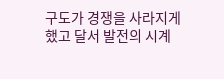구도가 경쟁을 사라지게 했고 달서 발전의 시계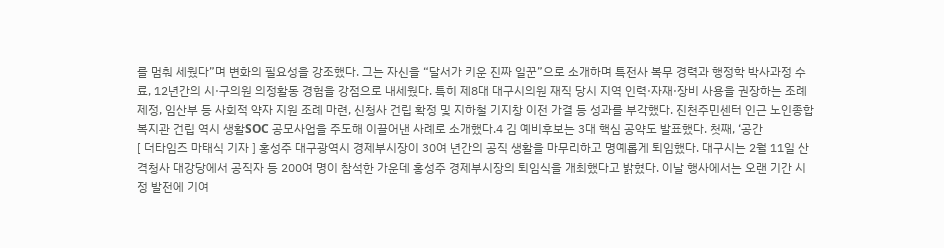를 멈춰 세웠다”며 변화의 필요성을 강조했다. 그는 자신을 “달서가 키운 진짜 일꾼”으로 소개하며 특전사 복무 경력과 행정학 박사과정 수료, 12년간의 시·구의원 의정활동 경험을 강점으로 내세웠다. 특히 제8대 대구시의원 재직 당시 지역 인력·자재·장비 사용을 권장하는 조례 제정, 임산부 등 사회적 약자 지원 조례 마련, 신청사 건립 확정 및 지하철 기지창 이전 가결 등 성과를 부각했다. 진천주민센터 인근 노인종합복지관 건립 역시 생활SOC 공모사업을 주도해 이끌어낸 사례로 소개했다.4 김 예비후보는 3대 핵심 공약도 발표했다. 첫째, ‘공간
[ 더타임즈 마태식 기자 ] 홍성주 대구광역시 경제부시장이 30여 년간의 공직 생활을 마무리하고 명예롭게 퇴임했다. 대구시는 2월 11일 산격청사 대강당에서 공직자 등 200여 명이 참석한 가운데 홍성주 경제부시장의 퇴임식을 개최했다고 밝혔다. 이날 행사에서는 오랜 기간 시정 발전에 기여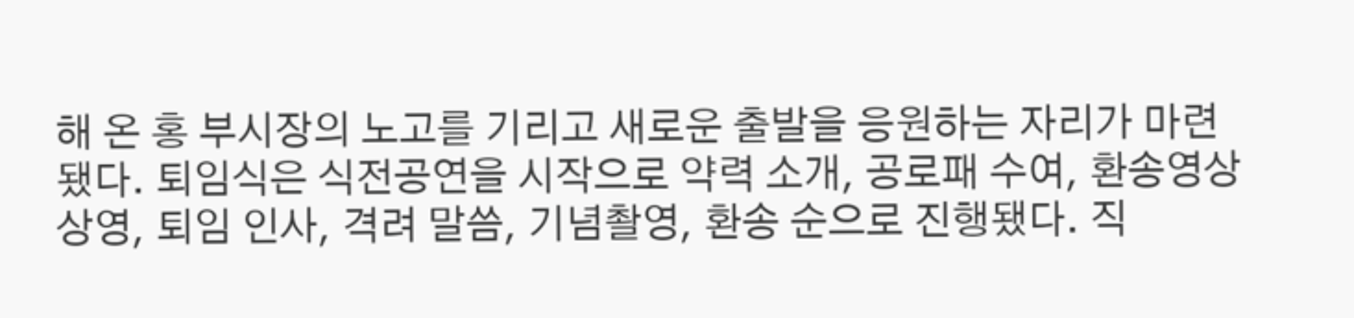해 온 홍 부시장의 노고를 기리고 새로운 출발을 응원하는 자리가 마련됐다. 퇴임식은 식전공연을 시작으로 약력 소개, 공로패 수여, 환송영상 상영, 퇴임 인사, 격려 말씀, 기념촬영, 환송 순으로 진행됐다. 직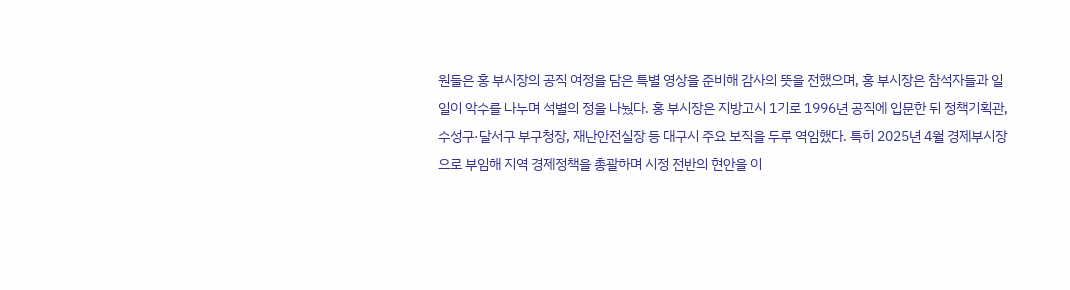원들은 홍 부시장의 공직 여정을 담은 특별 영상을 준비해 감사의 뜻을 전했으며, 홍 부시장은 참석자들과 일일이 악수를 나누며 석별의 정을 나눴다. 홍 부시장은 지방고시 1기로 1996년 공직에 입문한 뒤 정책기획관, 수성구·달서구 부구청장, 재난안전실장 등 대구시 주요 보직을 두루 역임했다. 특히 2025년 4월 경제부시장으로 부임해 지역 경제정책을 총괄하며 시정 전반의 현안을 이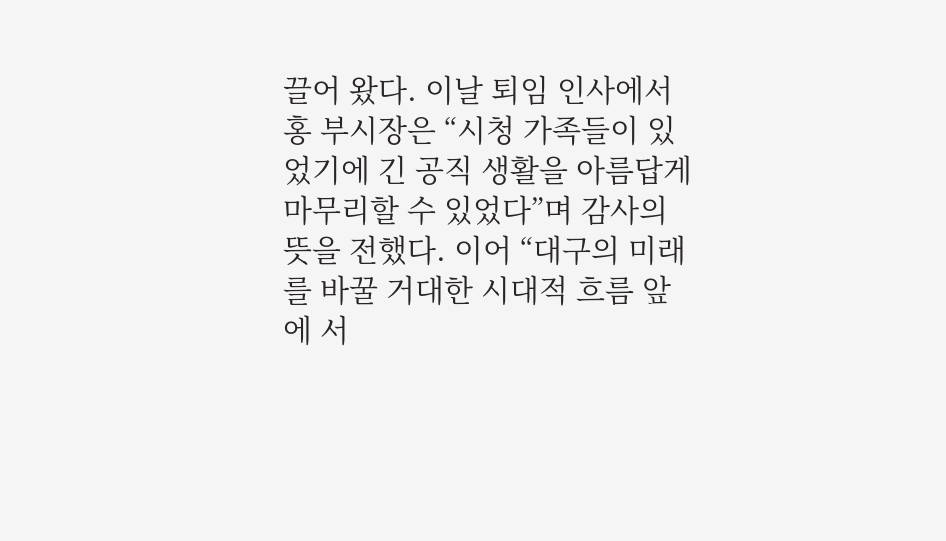끌어 왔다. 이날 퇴임 인사에서 홍 부시장은 “시청 가족들이 있었기에 긴 공직 생활을 아름답게 마무리할 수 있었다”며 감사의 뜻을 전했다. 이어 “대구의 미래를 바꿀 거대한 시대적 흐름 앞에 서